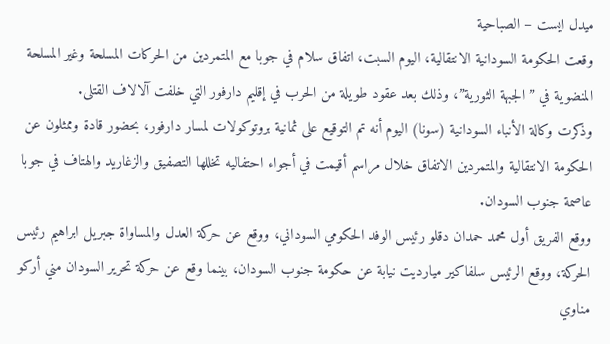ميدل ايست – الصباحية
وقعت الحكومة السودانية الانتقالية، اليوم السبت، اتفاق سلام في جوبا مع المتمردين من الحركات المسلحة وغير المسلحة المنضوية في ” الجبهة الثورية”، وذلك بعد عقود طويلة من الحرب في إقليم دارفور التي خلفت آلالاف القتلى.
وذكرت وكالة الأنباء السودانية (سونا) اليوم أنه تم التوقيع على ثمانية بروتوكولات لمسار دارفور، بحضور قادة وممثلون عن الحكومة الانتقالية والمتمردين الاتفاق خلال مراسم أقيمت في أجواء احتفاليه تخللها التصفيق والزغاريد والهتاف في جوبا عاصمة جنوب السودان.
ووقع الفريق أول محمد حمدان دقلو رئيس الوفد الحكومي السوداني، ووقع عن حركة العدل والمساواة جبريل ابراهيم رئيس الحركة، ووقع الرئيس سلفاكير ميارديت نيابة عن حكومة جنوب السودان، بينما وقع عن حركة تحرير السودان مني أركو مناوي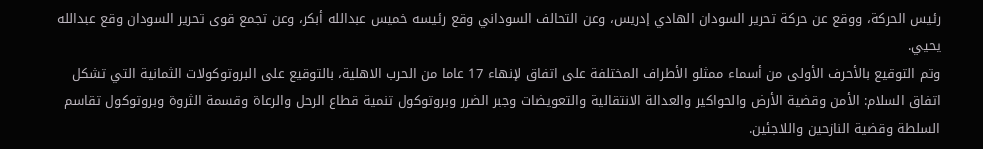رئيس الحركة، ووقع عن حركة تحرير السودان الهادي إدريس، وعن التحالف السوداني وقع رئيسه خميس عبدالله أبكر، وعن تجمع قوى تحرير السودان وقع عبدالله يحيي.
وتم التوقيع بالأحرف الأولى من أسماء ممثلو الأطراف المختلفة على اتفاق لإنهاء 17 عاما من الحرب الاهلية، بالتوقيع على البروتوكولات الثمانية التي تشكل اتفاق السلام: الأمن وقضية الأرض والحواكير والعدالة الانتقالية والتعويضات وجبر الضرر وبروتوكول تنمية قطاع الرحل والرعاة وقسمة الثروة وبروتوكول تقاسم السلطة وقضية النازحين واللاجئين.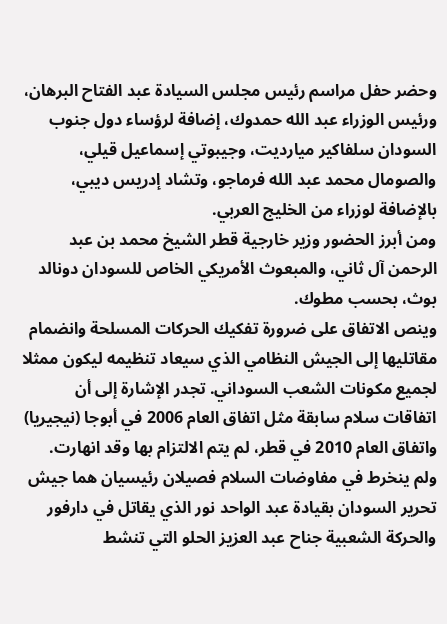وحضر حفل مراسم رئيس مجلس السيادة عبد الفتاح البرهان، ورئيس الوزراء عبد الله حمدوك، إضافة لرؤساء دول جنوب السودان سلفاكير ميارديت، وجيبوتي إسماعيل قيلي، والصومال محمد عبد الله فرماجو، وتشاد إدريس ديبي، بالإضافة لوزراء من الخليج العربي.
ومن أبرز الحضور وزير خارجية قطر الشيخ محمد بن عبد الرحمن آل ثاني، والمبعوث الأمريكي الخاص للسودان دونالد بوث، بحسب مطوك.
وينص الاتفاق على ضرورة تفكيك الحركات المسلحة وانضمام مقاتليها إلى الجيش النظامي الذي سيعاد تنظيمه ليكون ممثلا لجميع مكونات الشعب السوداني. تجدر الإشارة إلى أن اتفاقات سلام سابقة مثل اتفاق العام 2006 في أبوجا (نيجيريا) واتفاق العام 2010 في قطر، لم يتم الالتزام بها وقد انهارت.
ولم ينخرط في مفاوضات السلام فصيلان رئيسيان هما جيش تحرير السودان بقيادة عبد الواحد نور الذي يقاتل في دارفور والحركة الشعبية جناح عبد العزيز الحلو التي تنشط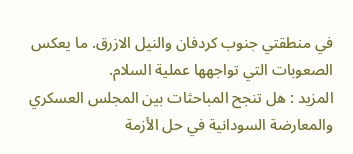في منطقتي جنوب كردفان والنيل الازرق. ما يعكس الصعوبات التي تواجهها عملية السلام.
المزيد : هل تنجح المباحثات بين المجلس العسكري والمعارضة السودانية في حل الأزمة